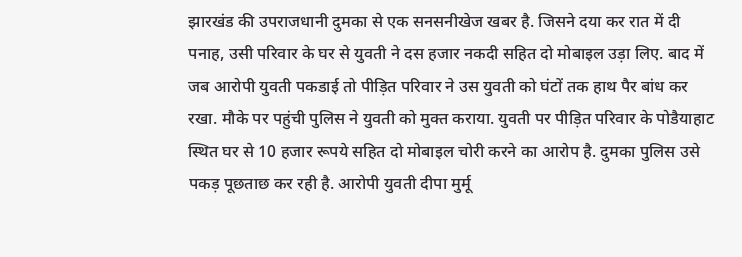झारखंड की उपराजधानी दुमका से एक सनसनीखेज खबर है. जिसने दया कर रात में दी पनाह, उसी परिवार के घर से युवती ने दस हजार नकदी सहित दो मोबाइल उड़ा लिए. बाद में जब आरोपी युवती पकडाई तो पीड़ित परिवार ने उस युवती को घंटों तक हाथ पैर बांध कर रखा. मौके पर पहुंची पुलिस ने युवती को मुक्त कराया. युवती पर पीड़ित परिवार के पोडैयाहाट स्थित घर से 10 हजार रूपये सहित दो मोबाइल चोरी करने का आरोप है. दुमका पुलिस उसे पकड़ पूछताछ कर रही है. आरोपी युवती दीपा मुर्मू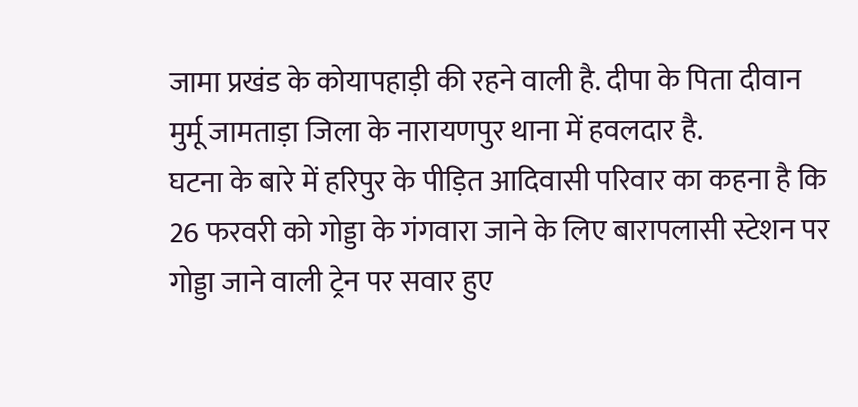जामा प्रखंड के कोयापहाड़ी की रहने वाली है. दीपा के पिता दीवान मुर्मू जामताड़ा जिला के नारायणपुर थाना में हवलदार है.
घटना के बारे में हरिपुर के पीड़ित आदिवासी परिवार का कहना है कि 26 फरवरी को गोड्डा के गंगवारा जाने के लिए बारापलासी स्टेशन पर गोड्डा जाने वाली ट्रेन पर सवार हुए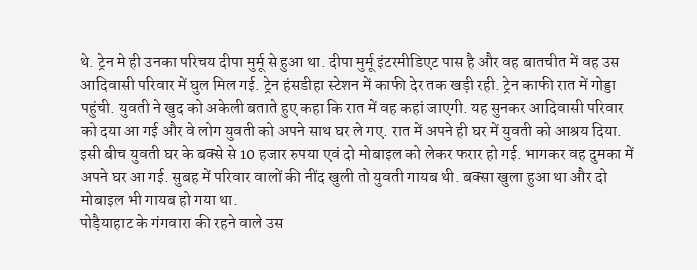थे. ट्रेन मे ही उनका परिचय दीपा मुर्मू से हुआ था. दीपा मुर्मू इंटरमीडिएट पास है और वह बातचीत में वह उस आदिवासी परिवार में घुल मिल गई. ट्रेन हंसडीहा स्टेशन में काफी देर तक खड़ी रही. ट्रेन काफी रात में गोड्डा पहुंची. युवती ने खुद को अकेली बताते हुए कहा कि रात में वह कहां जाएगी. यह सुनकर आदिवासी परिवार को दया आ गई और वे लोग युवती को अपने साथ घर ले गए. रात में अपने ही घर में युवती को आश्रय दिया. इसी बीच युवती घर के बक्से से 10 हजार रुपया एवं दो मोबाइल को लेकर फरार हो गई. भागकर वह दुमका में अपने घर आ गई. सुबह में परिवार वालों की नींद खुली तो युवती गायब थी. बक्सा खुला हुआ था और दो मोबाइल भी गायब हो गया था.
पोड़ैयाहाट के गंगवारा की रहने वाले उस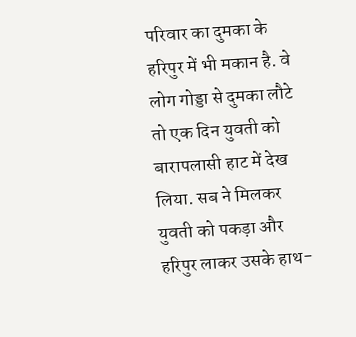परिवार का दुमका के हरिपुर में भी मकान है. वे लोग गोड्डा से दुमका लौटे तो एक दिन युवती को बारापलासी हाट में देख लिया. सब ने मिलकर युवती को पकड़ा और हरिपुर लाकर उसके हाथ-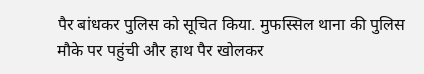पैर बांधकर पुलिस को सूचित किया. मुफस्सिल थाना की पुलिस मौके पर पहुंची और हाथ पैर खोलकर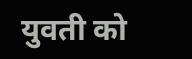युवती को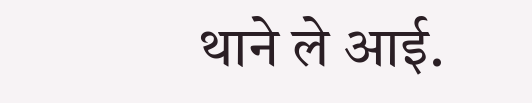थाने ले आई.